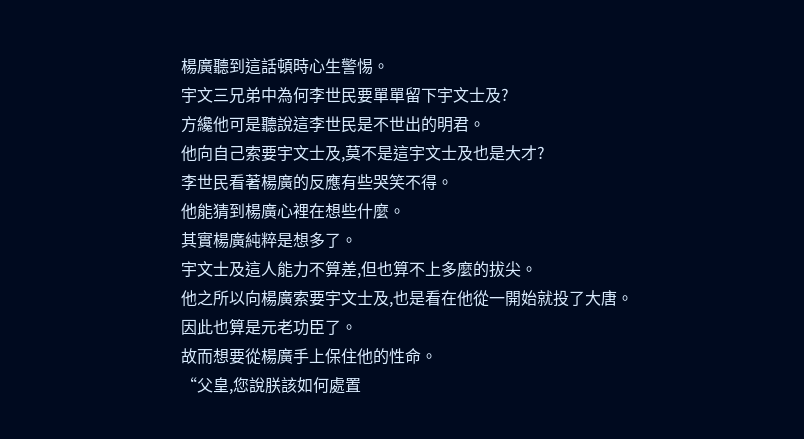楊廣聽到這話頓時心生警惕。
宇文三兄弟中為何李世民要單單留下宇文士及?
方纔他可是聽說這李世民是不世出的明君。
他向自己索要宇文士及,莫不是這宇文士及也是大才?
李世民看著楊廣的反應有些哭笑不得。
他能猜到楊廣心裡在想些什麼。
其實楊廣純粹是想多了。
宇文士及這人能力不算差,但也算不上多麼的拔尖。
他之所以向楊廣索要宇文士及,也是看在他從一開始就投了大唐。
因此也算是元老功臣了。
故而想要從楊廣手上保住他的性命。
“父皇,您說朕該如何處置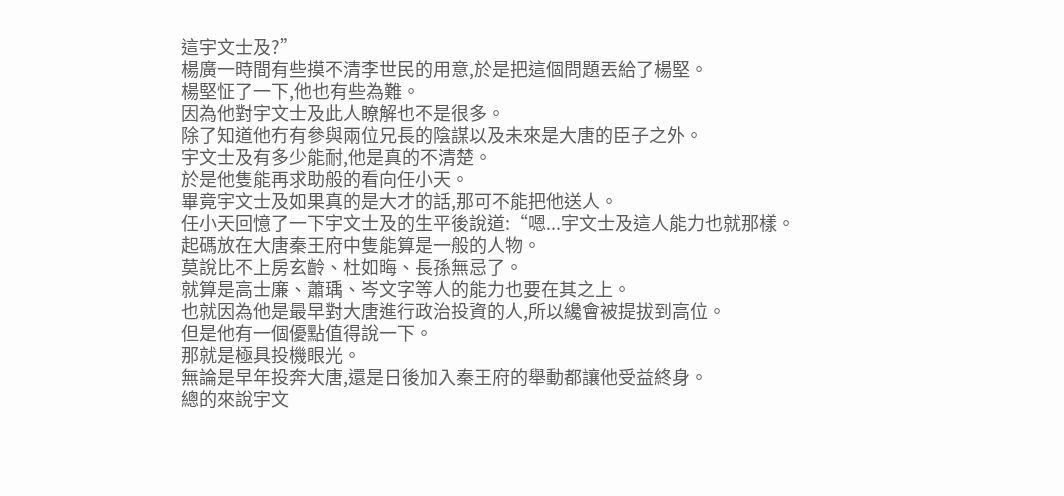這宇文士及?”
楊廣一時間有些摸不清李世民的用意,於是把這個問題丟給了楊堅。
楊堅怔了一下,他也有些為難。
因為他對宇文士及此人瞭解也不是很多。
除了知道他冇有參與兩位兄長的陰謀以及未來是大唐的臣子之外。
宇文士及有多少能耐,他是真的不清楚。
於是他隻能再求助般的看向任小天。
畢竟宇文士及如果真的是大才的話,那可不能把他送人。
任小天回憶了一下宇文士及的生平後說道:“嗯...宇文士及這人能力也就那樣。
起碼放在大唐秦王府中隻能算是一般的人物。
莫說比不上房玄齡、杜如晦、長孫無忌了。
就算是高士廉、蕭瑀、岑文字等人的能力也要在其之上。
也就因為他是最早對大唐進行政治投資的人,所以纔會被提拔到高位。
但是他有一個優點值得說一下。
那就是極具投機眼光。
無論是早年投奔大唐,還是日後加入秦王府的舉動都讓他受益終身。
總的來說宇文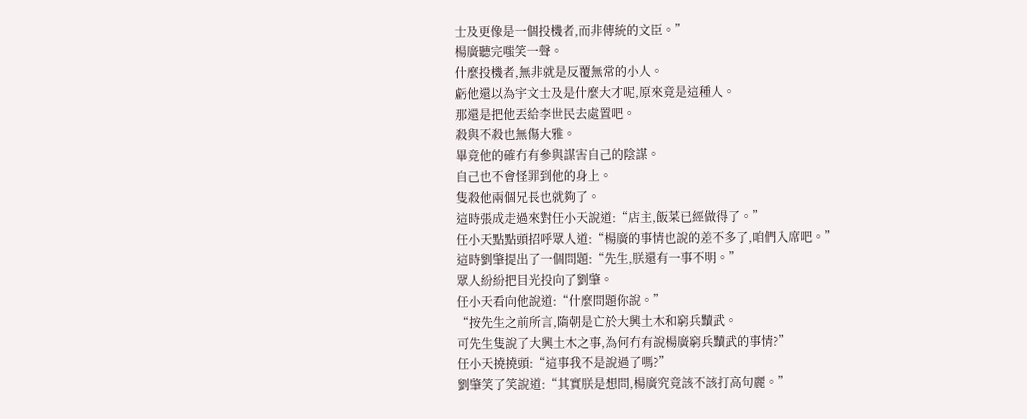士及更像是一個投機者,而非傳統的文臣。”
楊廣聽完嗤笑一聲。
什麼投機者,無非就是反覆無常的小人。
虧他還以為宇文士及是什麼大才呢,原來竟是這種人。
那還是把他丟給李世民去處置吧。
殺與不殺也無傷大雅。
畢竟他的確冇有參與謀害自己的陰謀。
自己也不會怪罪到他的身上。
隻殺他兩個兄長也就夠了。
這時張成走過來對任小天說道:“店主,飯菜已經做得了。”
任小天點點頭招呼眾人道:“楊廣的事情也說的差不多了,咱們入席吧。”
這時劉肇提出了一個問題:“先生,朕還有一事不明。”
眾人紛紛把目光投向了劉肇。
任小天看向他說道:“什麼問題你說。”
“按先生之前所言,隋朝是亡於大興土木和窮兵黷武。
可先生隻說了大興土木之事,為何冇有說楊廣窮兵黷武的事情?”
任小天撓撓頭:“這事我不是說過了嗎?”
劉肇笑了笑說道:“其實朕是想問,楊廣究竟該不該打高句麗。”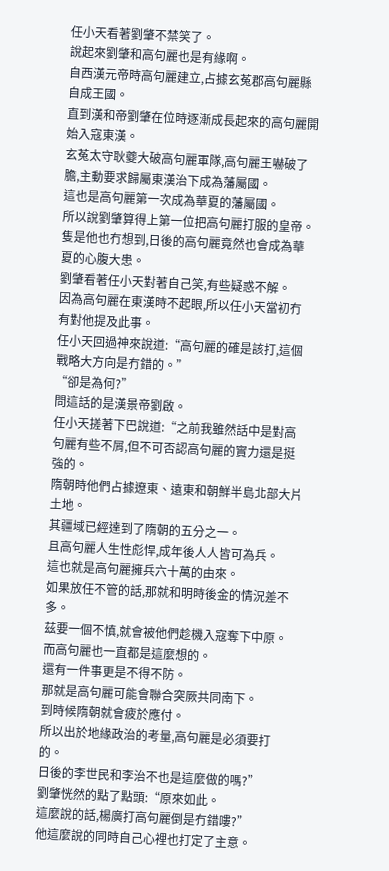任小天看著劉肇不禁笑了。
說起來劉肇和高句麗也是有緣啊。
自西漢元帝時高句麗建立,占據玄菟郡高句麗縣自成王國。
直到漢和帝劉肇在位時逐漸成長起來的高句麗開始入寇東漢。
玄菟太守耿夔大破高句麗軍隊,高句麗王嚇破了膽,主動要求歸屬東漢治下成為藩屬國。
這也是高句麗第一次成為華夏的藩屬國。
所以說劉肇算得上第一位把高句麗打服的皇帝。
隻是他也冇想到,日後的高句麗竟然也會成為華夏的心腹大患。
劉肇看著任小天對著自己笑,有些疑惑不解。
因為高句麗在東漢時不起眼,所以任小天當初冇有對他提及此事。
任小天回過神來說道:“高句麗的確是該打,這個戰略大方向是冇錯的。”
“卻是為何?”
問這話的是漢景帝劉啟。
任小天搓著下巴說道:“之前我雖然話中是對高句麗有些不屑,但不可否認高句麗的實力還是挺強的。
隋朝時他們占據遼東、遠東和朝鮮半島北部大片土地。
其疆域已經達到了隋朝的五分之一。
且高句麗人生性彪悍,成年後人人皆可為兵。
這也就是高句麗擁兵六十萬的由來。
如果放任不管的話,那就和明時後金的情況差不多。
茲要一個不慎,就會被他們趁機入寇奪下中原。
而高句麗也一直都是這麼想的。
還有一件事更是不得不防。
那就是高句麗可能會聯合突厥共同南下。
到時候隋朝就會疲於應付。
所以出於地緣政治的考量,高句麗是必須要打的。
日後的李世民和李治不也是這麼做的嗎?”
劉肇恍然的點了點頭:“原來如此。
這麼說的話,楊廣打高句麗倒是冇錯嘍?”
他這麼說的同時自己心裡也打定了主意。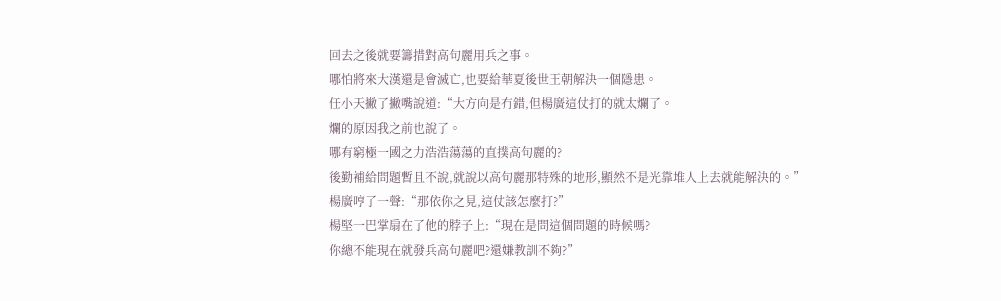回去之後就要籌措對高句麗用兵之事。
哪怕將來大漢還是會滅亡,也要給華夏後世王朝解決一個隱患。
任小天撇了撇嘴說道:“大方向是冇錯,但楊廣這仗打的就太爛了。
爛的原因我之前也說了。
哪有窮極一國之力浩浩蕩蕩的直撲高句麗的?
後勤補給問題暫且不說,就說以高句麗那特殊的地形,顯然不是光靠堆人上去就能解決的。”
楊廣哼了一聲:“那依你之見,這仗該怎麼打?”
楊堅一巴掌扇在了他的脖子上:“現在是問這個問題的時候嗎?
你總不能現在就發兵高句麗吧?還嫌教訓不夠?”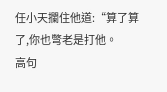任小天攔住他道:“算了算了,你也彆老是打他。
高句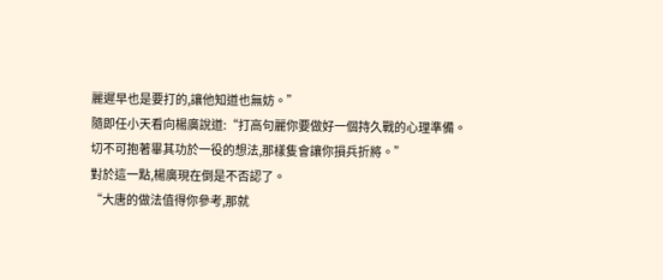麗遲早也是要打的,讓他知道也無妨。”
隨即任小天看向楊廣說道:“打高句麗你要做好一個持久戰的心理準備。
切不可抱著畢其功於一役的想法,那樣隻會讓你損兵折將。”
對於這一點,楊廣現在倒是不否認了。
“大唐的做法值得你參考,那就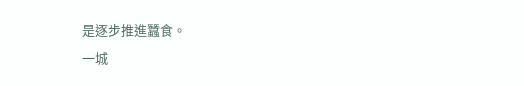是逐步推進蠶食。
一城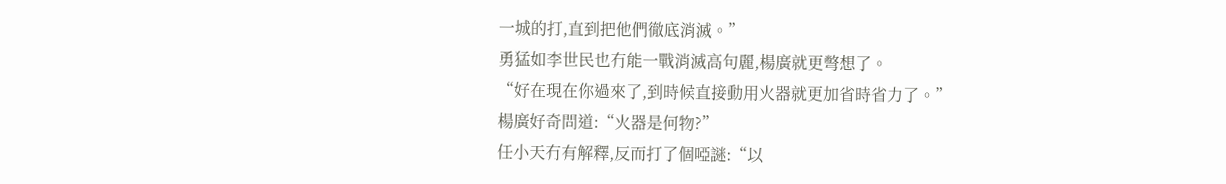一城的打,直到把他們徹底消滅。”
勇猛如李世民也冇能一戰消滅高句麗,楊廣就更彆想了。
“好在現在你過來了,到時候直接動用火器就更加省時省力了。”
楊廣好奇問道:“火器是何物?”
任小天冇有解釋,反而打了個啞謎:“以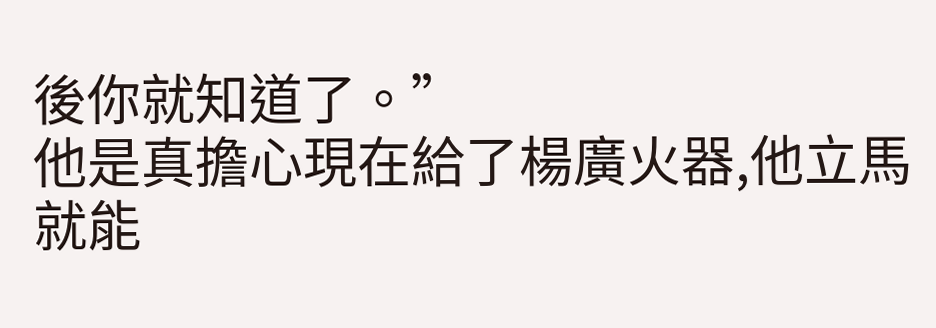後你就知道了。”
他是真擔心現在給了楊廣火器,他立馬就能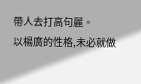帶人去打高句麗。
以楊廣的性格,未必就做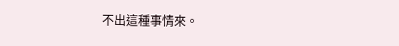不出這種事情來。